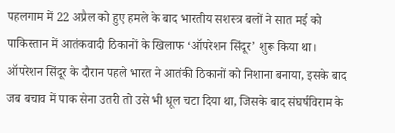पहलगाम में 22 अप्रैल को हुए हमले के बाद भारतीय सशस्त्र बलों ने सात मई को पाकिस्तान में आतंकवादी ठिकानों के खिलाफ ‘ऑपरेशन सिंदूर’ शुरू किया था। ऑपरेशन सिंदूर के दौरान पहले भारत ने आतंकी ठिकानों को निशाना बनाया, इसके बाद जब बचाव में पाक सेना उतरी तो उसे भी धूल चटा दिया था, जिसके बाद संघर्षविराम के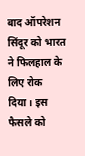बाद ऑपरेशन सिंदूर को भारत ने फिलहाल के लिए रोक दिया। इस फैसले को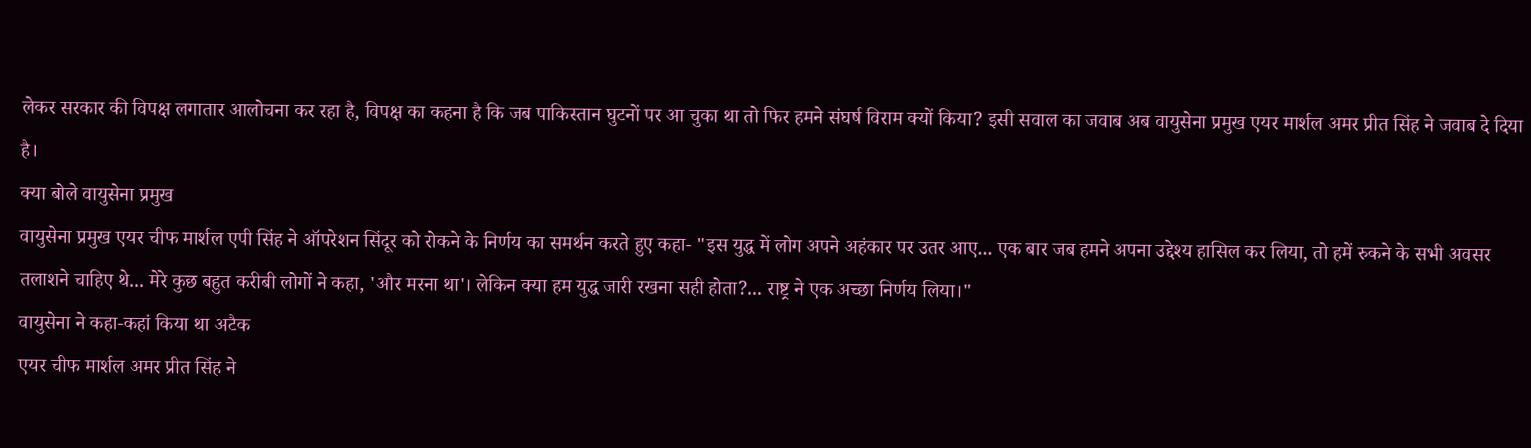लेकर सरकार की विपक्ष लगातार आलोचना कर रहा है, विपक्ष का कहना है कि जब पाकिस्तान घुटनों पर आ चुका था तो फिर हमने संघर्ष विराम क्यों किया? इसी सवाल का जवाब अब वायुसेना प्रमुख एयर मार्शल अमर प्रीत सिंह ने जवाब दे दिया है।
क्या बोले वायुसेना प्रमुख
वायुसेना प्रमुख एयर चीफ मार्शल एपी सिंह ने ऑपरेशन सिंदूर को रोकने के निर्णय का समर्थन करते हुए कहा- "इस युद्ध में लोग अपने अहंकार पर उतर आए... एक बार जब हमने अपना उद्देश्य हासिल कर लिया, तो हमें रुकने के सभी अवसर तलाशने चाहिए थे... मेरे कुछ बहुत करीबी लोगों ने कहा, 'और मरना था'। लेकिन क्या हम युद्ध जारी रखना सही होता?... राष्ट्र ने एक अच्छा निर्णय लिया।"
वायुसेना ने कहा-कहां किया था अटैक
एयर चीफ मार्शल अमर प्रीत सिंह ने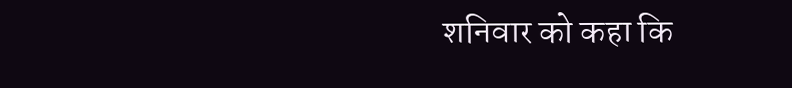शनिवार को कहा कि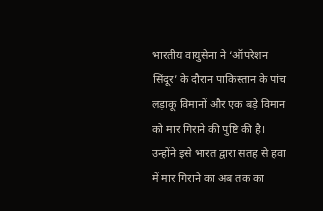भारतीय वायुसेना ने ‘ऑपरेशन सिंदूर’ के दौरान पाकिस्तान के पांच लड़ाकू विमानों और एक बड़े विमान को मार गिराने की पुष्टि की है। उन्होंने इसे भारत द्वारा सतह से हवा में मार गिराने का अब तक का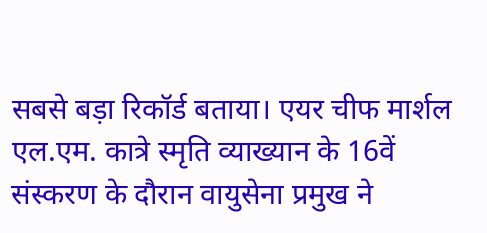सबसे बड़ा रिकॉर्ड बताया। एयर चीफ मार्शल एल.एम. कात्रे स्मृति व्याख्यान के 16वें संस्करण के दौरान वायुसेना प्रमुख ने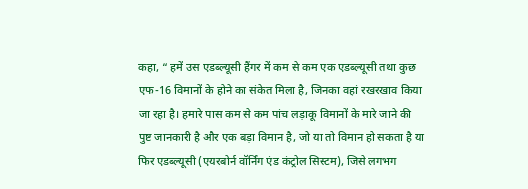कहा, “ हमें उस एडब्ल्यूसी हैंगर में कम से कम एक एडब्ल्यूसी तथा कुछ एफ-16 विमानों के होने का संकेत मिला है, जिनका वहां रखरखाव किया जा रहा है। हमारे पास कम से कम पांच लड़ाकू विमानों के मारे जाने की पुष्ट जानकारी है और एक बड़ा विमान है, जो या तो विमान हो सकता है या फिर एडब्ल्यूसी (एयरबोर्न वॉर्निंग एंड कंट्रोल सिस्टम), जिसे लगभग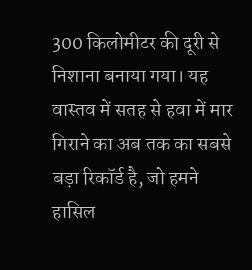300 किलोमीटर की दूरी से निशाना बनाया गया। यह वास्तव में सतह से हवा में मार गिराने का अब तक का सबसे बड़ा रिकॉर्ड है, जो हमने हासिल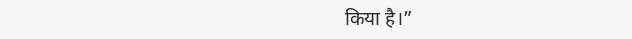किया है।”